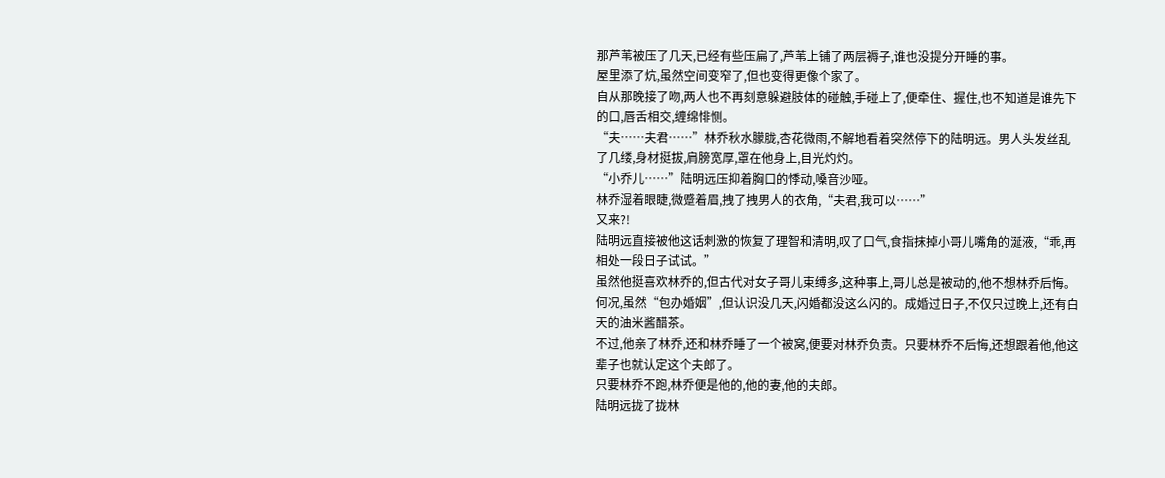那芦苇被压了几天,已经有些压扁了,芦苇上铺了两层褥子,谁也没提分开睡的事。
屋里添了炕,虽然空间变窄了,但也变得更像个家了。
自从那晚接了吻,两人也不再刻意躲避肢体的碰触,手碰上了,便牵住、握住,也不知道是谁先下的口,唇舌相交,缠绵悱恻。
“夫……夫君……”林乔秋水朦胧,杏花微雨,不解地看着突然停下的陆明远。男人头发丝乱了几缕,身材挺拔,肩膀宽厚,罩在他身上,目光灼灼。
“小乔儿……”陆明远压抑着胸口的悸动,嗓音沙哑。
林乔湿着眼睫,微蹙着眉,拽了拽男人的衣角,“夫君,我可以……”
又来?!
陆明远直接被他这话刺激的恢复了理智和清明,叹了口气,食指抹掉小哥儿嘴角的涎液,“乖,再相处一段日子试试。”
虽然他挺喜欢林乔的,但古代对女子哥儿束缚多,这种事上,哥儿总是被动的,他不想林乔后悔。何况,虽然“包办婚姻”,但认识没几天,闪婚都没这么闪的。成婚过日子,不仅只过晚上,还有白天的油米酱醋茶。
不过,他亲了林乔,还和林乔睡了一个被窝,便要对林乔负责。只要林乔不后悔,还想跟着他,他这辈子也就认定这个夫郎了。
只要林乔不跑,林乔便是他的,他的妻,他的夫郎。
陆明远拢了拢林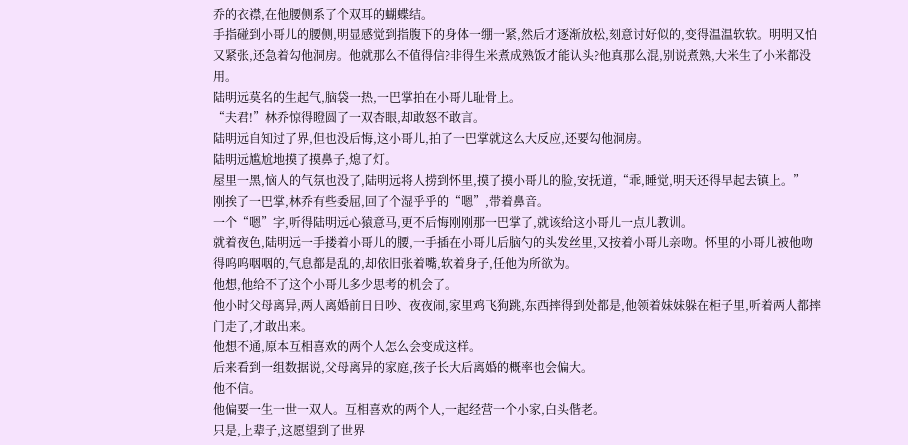乔的衣襟,在他腰侧系了个双耳的蝴蝶结。
手指碰到小哥儿的腰侧,明显感觉到指腹下的身体一绷一紧,然后才逐渐放松,刻意讨好似的,变得温温软软。明明又怕又紧张,还急着勾他洞房。他就那么不值得信?非得生米煮成熟饭才能认头?他真那么混,别说煮熟,大米生了小米都没用。
陆明远莫名的生起气,脑袋一热,一巴掌拍在小哥儿耻骨上。
“夫君!”林乔惊得瞪圆了一双杏眼,却敢怒不敢言。
陆明远自知过了界,但也没后悔,这小哥儿,拍了一巴掌就这么大反应,还要勾他洞房。
陆明远尴尬地摸了摸鼻子,熄了灯。
屋里一黑,恼人的气氛也没了,陆明远将人捞到怀里,摸了摸小哥儿的脸,安抚道,“乖,睡觉,明天还得早起去镇上。”
刚挨了一巴掌,林乔有些委屈,回了个湿乎乎的“嗯”,带着鼻音。
一个“嗯”字,听得陆明远心猿意马,更不后悔刚刚那一巴掌了,就该给这小哥儿一点儿教训。
就着夜色,陆明远一手搂着小哥儿的腰,一手插在小哥儿后脑勺的头发丝里,又按着小哥儿亲吻。怀里的小哥儿被他吻得呜呜咽咽的,气息都是乱的,却依旧张着嘴,软着身子,任他为所欲为。
他想,他给不了这个小哥儿多少思考的机会了。
他小时父母离异,两人离婚前日日吵、夜夜闹,家里鸡飞狗跳,东西摔得到处都是,他领着妹妹躲在柜子里,听着两人都摔门走了,才敢出来。
他想不通,原本互相喜欢的两个人怎么会变成这样。
后来看到一组数据说,父母离异的家庭,孩子长大后离婚的概率也会偏大。
他不信。
他偏要一生一世一双人。互相喜欢的两个人,一起经营一个小家,白头偕老。
只是,上辈子,这愿望到了世界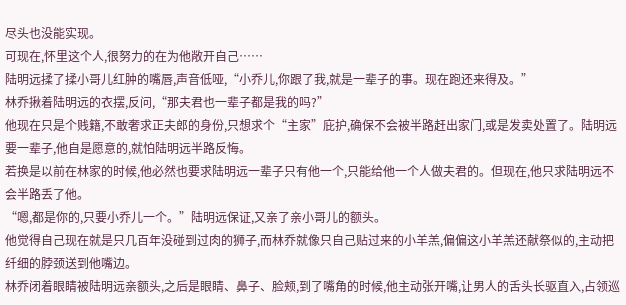尽头也没能实现。
可现在,怀里这个人,很努力的在为他敞开自己……
陆明远揉了揉小哥儿红肿的嘴唇,声音低哑,“小乔儿,你跟了我,就是一辈子的事。现在跑还来得及。”
林乔揪着陆明远的衣摆,反问,“那夫君也一辈子都是我的吗?”
他现在只是个贱籍,不敢奢求正夫郎的身份,只想求个“主家”庇护,确保不会被半路赶出家门,或是发卖处置了。陆明远要一辈子,他自是愿意的,就怕陆明远半路反悔。
若换是以前在林家的时候,他必然也要求陆明远一辈子只有他一个,只能给他一个人做夫君的。但现在,他只求陆明远不会半路丢了他。
“嗯,都是你的,只要小乔儿一个。”陆明远保证,又亲了亲小哥儿的额头。
他觉得自己现在就是只几百年没碰到过肉的狮子,而林乔就像只自己贴过来的小羊羔,偏偏这小羊羔还献祭似的,主动把纤细的脖颈送到他嘴边。
林乔闭着眼睛被陆明远亲额头,之后是眼睛、鼻子、脸颊,到了嘴角的时候,他主动张开嘴,让男人的舌头长驱直入,占领巡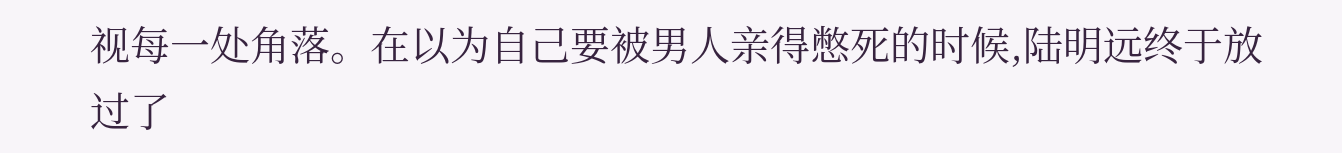视每一处角落。在以为自己要被男人亲得憋死的时候,陆明远终于放过了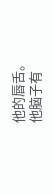他的唇舌。
他脑子有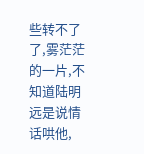些转不了了,雾茫茫的一片,不知道陆明远是说情话哄他,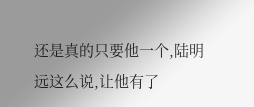还是真的只要他一个,陆明远这么说,让他有了